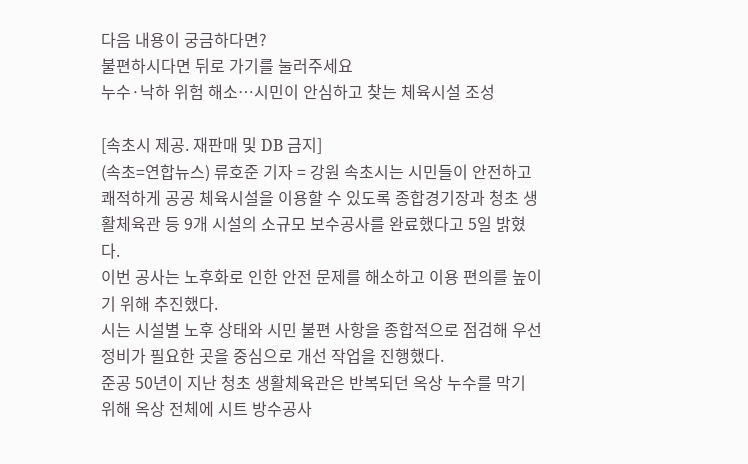다음 내용이 궁금하다면?
불편하시다면 뒤로 가기를 눌러주세요
누수·낙하 위험 해소…시민이 안심하고 찾는 체육시설 조성

[속초시 제공. 재판매 및 DB 금지]
(속초=연합뉴스) 류호준 기자 = 강원 속초시는 시민들이 안전하고 쾌적하게 공공 체육시설을 이용할 수 있도록 종합경기장과 청초 생활체육관 등 9개 시설의 소규모 보수공사를 완료했다고 5일 밝혔다.
이번 공사는 노후화로 인한 안전 문제를 해소하고 이용 편의를 높이기 위해 추진했다.
시는 시설별 노후 상태와 시민 불편 사항을 종합적으로 점검해 우선 정비가 필요한 곳을 중심으로 개선 작업을 진행했다.
준공 50년이 지난 청초 생활체육관은 반복되던 옥상 누수를 막기 위해 옥상 전체에 시트 방수공사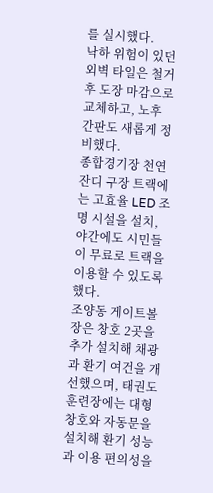를 실시했다.
낙하 위험이 있던 외벽 타일은 철거 후 도장 마감으로 교체하고, 노후 간판도 새롭게 정비했다.
종합경기장 천연잔디 구장 트랙에는 고효율 LED 조명 시설을 설치, 야간에도 시민들이 무료로 트랙을 이용할 수 있도록 했다.
조양동 게이트볼장은 창호 2곳을 추가 설치해 채광과 환기 여건을 개선했으며, 태권도 훈련장에는 대형 창호와 자동문을 설치해 환기 성능과 이용 편의성을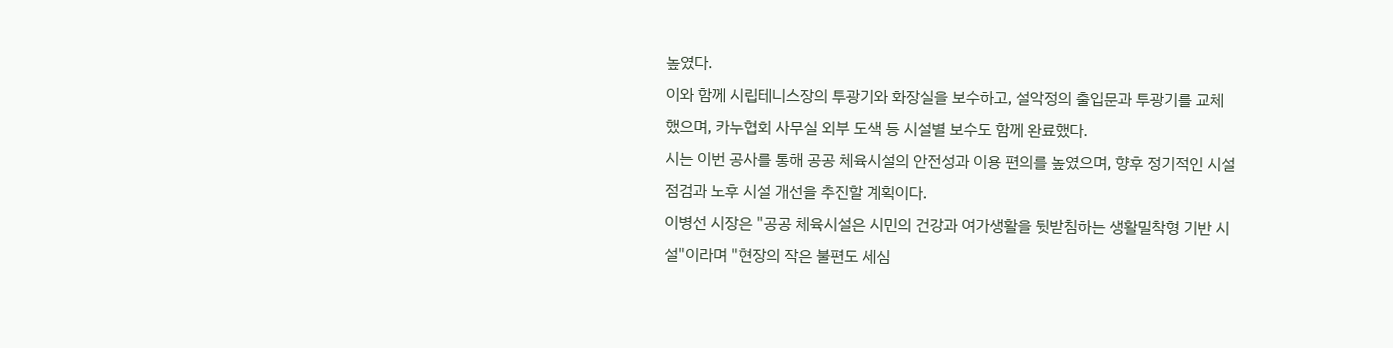높였다.
이와 함께 시립테니스장의 투광기와 화장실을 보수하고, 설악정의 출입문과 투광기를 교체했으며, 카누협회 사무실 외부 도색 등 시설별 보수도 함께 완료했다.
시는 이번 공사를 통해 공공 체육시설의 안전성과 이용 편의를 높였으며, 향후 정기적인 시설 점검과 노후 시설 개선을 추진할 계획이다.
이병선 시장은 "공공 체육시설은 시민의 건강과 여가생활을 뒷받침하는 생활밀착형 기반 시설"이라며 "현장의 작은 불편도 세심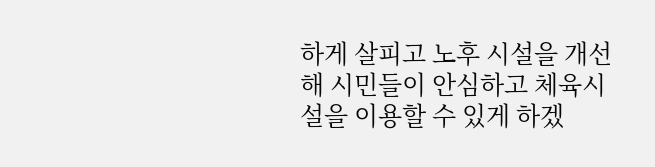하게 살피고 노후 시설을 개선해 시민들이 안심하고 체육시설을 이용할 수 있게 하겠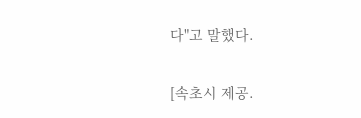다"고 말했다.

[속초시 제공.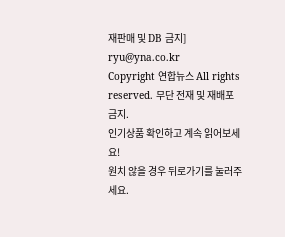재판매 및 DB 금지]
ryu@yna.co.kr
Copyright 연합뉴스 All rights reserved. 무단 전재 및 재배포 금지.
인기상품 확인하고 계속 읽어보세요!
원치 않을 경우 뒤로가기를 눌러주세요.